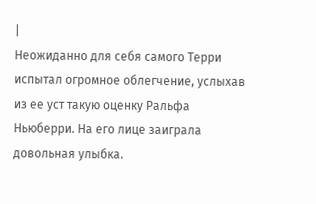|
Неожиданно для себя самого Терри испытал огромное облегчение, услыхав из ее уст такую оценку Ральфа Ньюберри. На его лице заиграла довольная улыбка.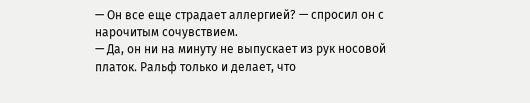— Он все еще страдает аллергией? — спросил он с нарочитым сочувствием.
— Да, он ни на минуту не выпускает из рук носовой платок. Ральф только и делает, что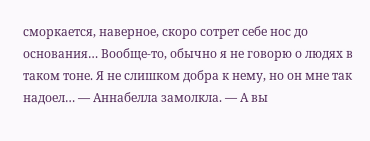сморкается, наверное, скоро сотрет себе нос до основания… Вообще-то, обычно я не говорю о людях в таком тоне. Я не слишком добра к нему, но он мне так надоел… — Аннабелла замолкла. — А вы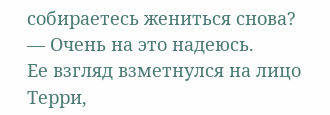собираетесь жениться снова?
— Очень на это надеюсь.
Ее взгляд взметнулся на лицо Терри,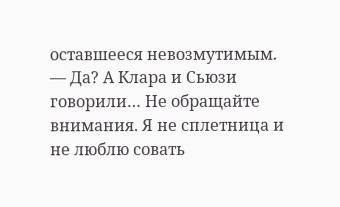оставшееся невозмутимым.
— Да? А Клара и Сьюзи говорили… Не обращайте внимания. Я не сплетница и не люблю совать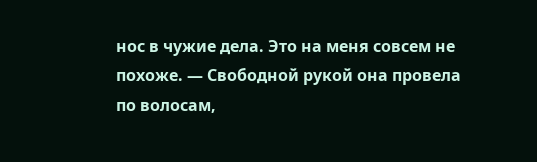нос в чужие дела. Это на меня совсем не похоже. — Свободной рукой она провела по волосам,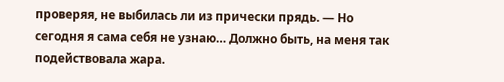проверяя, не выбилась ли из прически прядь. — Но сегодня я сама себя не узнаю… Должно быть, на меня так подействовала жара.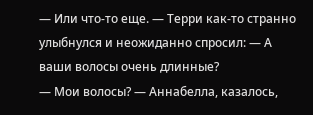— Или что-то еще. — Терри как-то странно улыбнулся и неожиданно спросил: — А ваши волосы очень длинные?
— Мои волосы? — Аннабелла, казалось,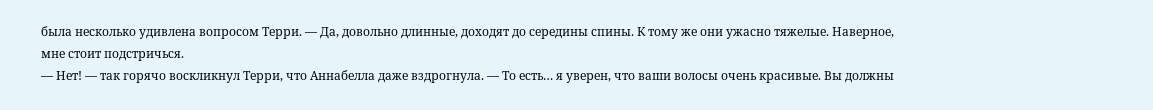была несколько удивлена вопросом Терри. — Да, довольно длинные, доходят до середины спины. К тому же они ужасно тяжелые. Наверное, мне стоит подстричься.
— Нет! — так горячо воскликнул Терри, что Аннабелла даже вздрогнула. — То есть… я уверен, что ваши волосы очень красивые. Вы должны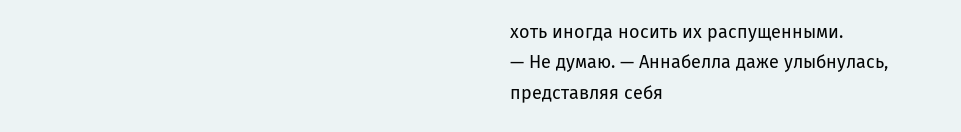хоть иногда носить их распущенными.
— Не думаю. — Аннабелла даже улыбнулась, представляя себя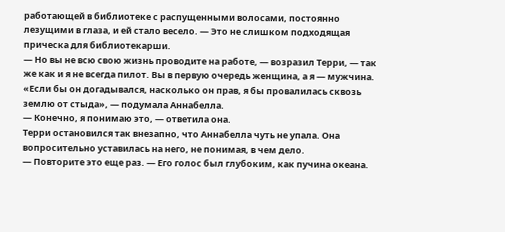работающей в библиотеке с распущенными волосами, постоянно лезущими в глаза, и ей стало весело. — Это не слишком подходящая прическа для библиотекарши.
— Но вы не всю свою жизнь проводите на работе, — возразил Терри, — так же как и я не всегда пилот. Вы в первую очередь женщина, а я — мужчина.
«Если бы он догадывался, насколько он прав, я бы провалилась сквозь землю от стыда», — подумала Аннабелла.
— Конечно, я понимаю это, — ответила она.
Терри остановился так внезапно, что Аннабелла чуть не упала. Она вопросительно уставилась на него, не понимая, в чем дело.
— Повторите это еще раз. — Его голос был глубоким, как пучина океана.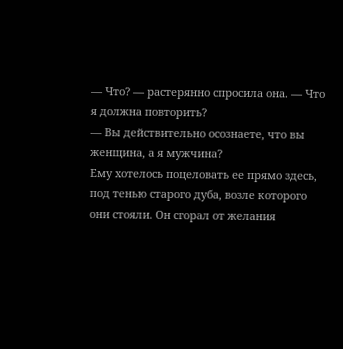— Что? — растерянно спросила она. — Что я должна повторить?
— Вы действительно осознаете, что вы женщина, а я мужчина?
Ему хотелось поцеловать ее прямо здесь, под тенью старого дуба, возле которого они стояли. Он сгорал от желания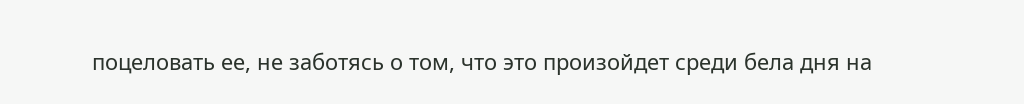поцеловать ее, не заботясь о том, что это произойдет среди бела дня на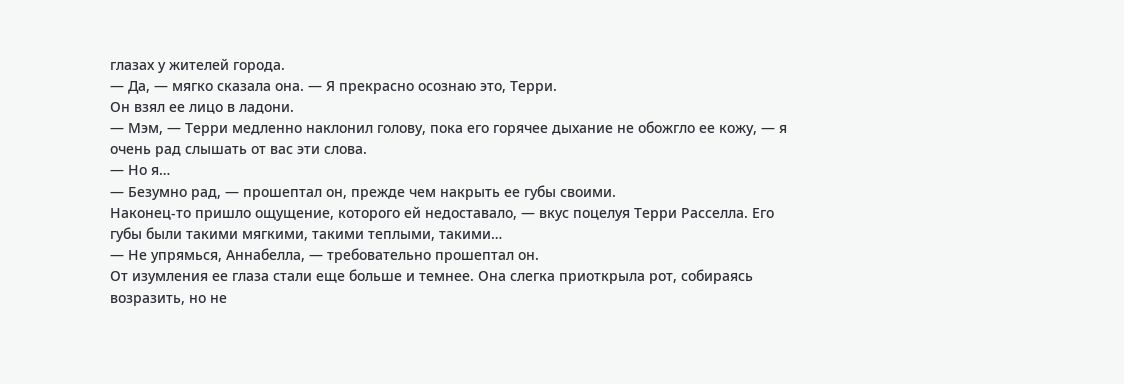глазах у жителей города.
— Да, — мягко сказала она. — Я прекрасно осознаю это, Терри.
Он взял ее лицо в ладони.
— Мэм, — Терри медленно наклонил голову, пока его горячее дыхание не обожгло ее кожу, — я очень рад слышать от вас эти слова.
— Но я…
— Безумно рад, — прошептал он, прежде чем накрыть ее губы своими.
Наконец-то пришло ощущение, которого ей недоставало, — вкус поцелуя Терри Расселла. Его губы были такими мягкими, такими теплыми, такими…
— Не упрямься, Аннабелла, — требовательно прошептал он.
От изумления ее глаза стали еще больше и темнее. Она слегка приоткрыла рот, собираясь возразить, но не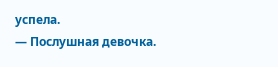успела.
— Послушная девочка.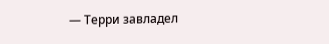— Терри завладел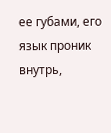ее губами, его язык проник внутрь,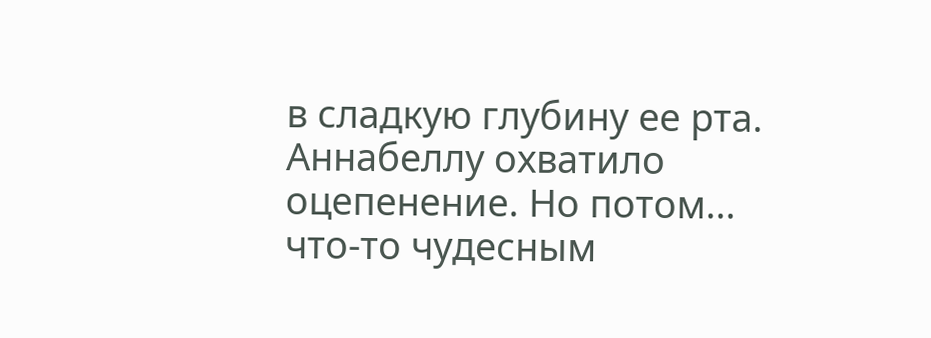в сладкую глубину ее рта.
Аннабеллу охватило оцепенение. Но потом… что-то чудесным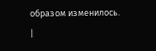образом изменилось. |